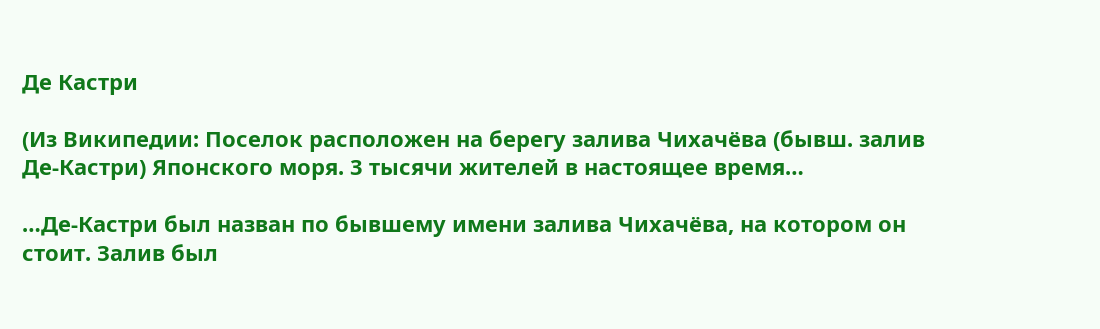Де Кастри

(Из Википедии: Поселок расположен на берегу залива Чихачёва (бывш. залив Де-Кастри) Японского моря. 3 тысячи жителей в настоящее время…

…Де-Кастри был назван по бывшему имени залива Чихачёва, на котором он стоит. Залив был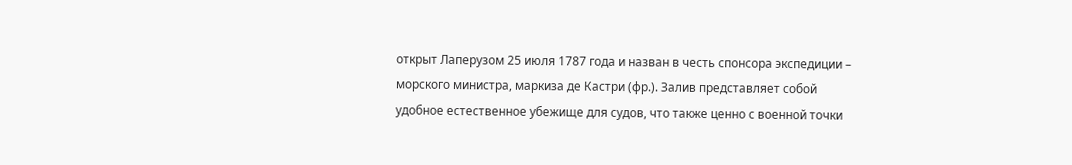открыт Лаперузом 25 июля 1787 года и назван в честь спонсора экспедиции – морского министра, маркиза де Кастри (фр.). Залив представляет собой удобное естественное убежище для судов, что также ценно с военной точки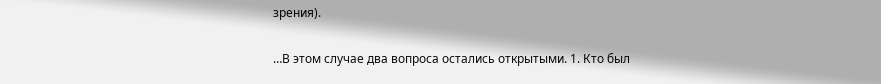зрения).

…В этом случае два вопроса остались открытыми. 1. Кто был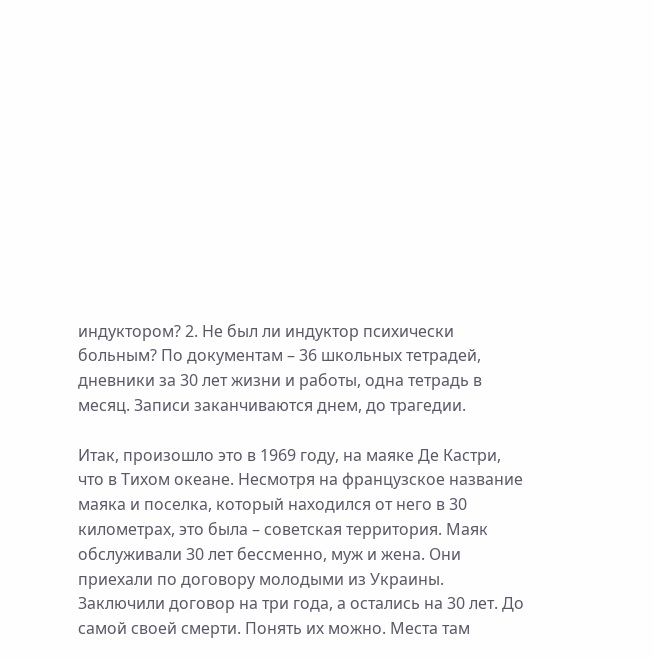индуктором? 2. Не был ли индуктор психически больным? По документам – 36 школьных тетрадей, дневники за 30 лет жизни и работы, одна тетрадь в месяц. Записи заканчиваются днем, до трагедии.

Итак, произошло это в 1969 году, на маяке Де Кастри, что в Тихом океане. Несмотря на французское название маяка и поселка, который находился от него в 30 километрах, это была – советская территория. Маяк обслуживали 30 лет бессменно, муж и жена. Они приехали по договору молодыми из Украины. Заключили договор на три года, а остались на 30 лет. До самой своей смерти. Понять их можно. Места там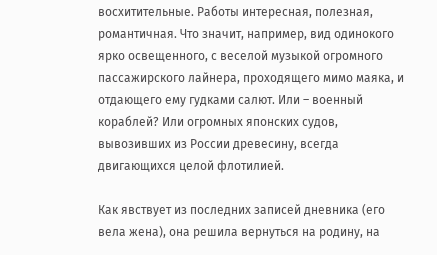восхитительные. Работы интересная, полезная, романтичная. Что значит, например, вид одинокого ярко освещенного, с веселой музыкой огромного пассажирского лайнера, проходящего мимо маяка, и отдающего ему гудками салют. Или – военный кораблей? Или огромных японских судов, вывозивших из России древесину, всегда двигающихся целой флотилией.

Как явствует из последних записей дневника (его вела жена), она решила вернуться на родину, на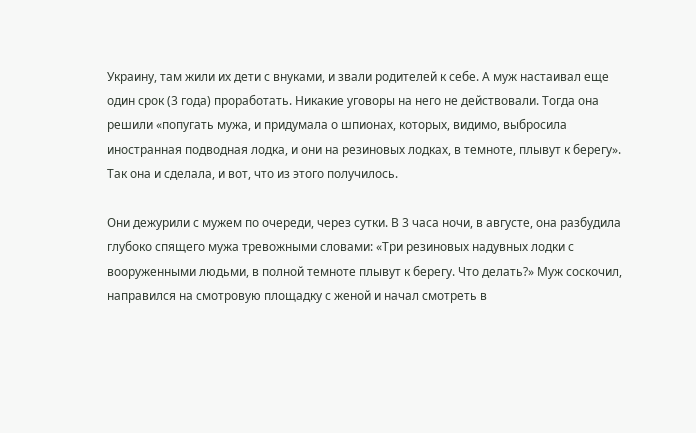Украину, там жили их дети с внуками, и звали родителей к себе. А муж настаивал еще один срок (3 года) проработать. Никакие уговоры на него не действовали. Тогда она решили «попугать мужа, и придумала о шпионах, которых, видимо, выбросила иностранная подводная лодка, и они на резиновых лодках, в темноте, плывут к берегу». Так она и сделала, и вот, что из этого получилось.

Они дежурили с мужем по очереди, через сутки. В 3 часа ночи, в августе, она разбудила глубоко спящего мужа тревожными словами: «Три резиновых надувных лодки с вооруженными людьми, в полной темноте плывут к берегу. Что делать?» Муж соскочил, направился на смотровую площадку с женой и начал смотреть в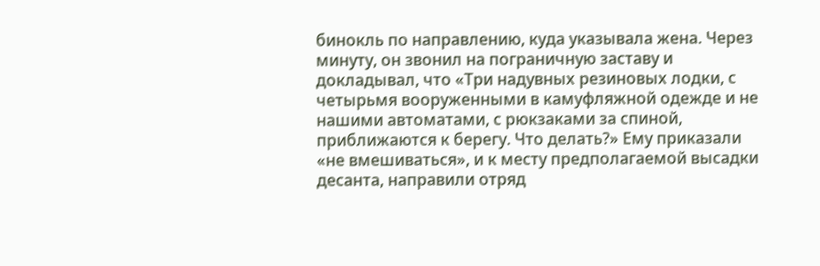бинокль по направлению, куда указывала жена. Через минуту, он звонил на пограничную заставу и докладывал, что «Три надувных резиновых лодки, с четырьмя вооруженными в камуфляжной одежде и не нашими автоматами, с рюкзаками за спиной, приближаются к берегу. Что делать?» Ему приказали «не вмешиваться», и к месту предполагаемой высадки десанта, направили отряд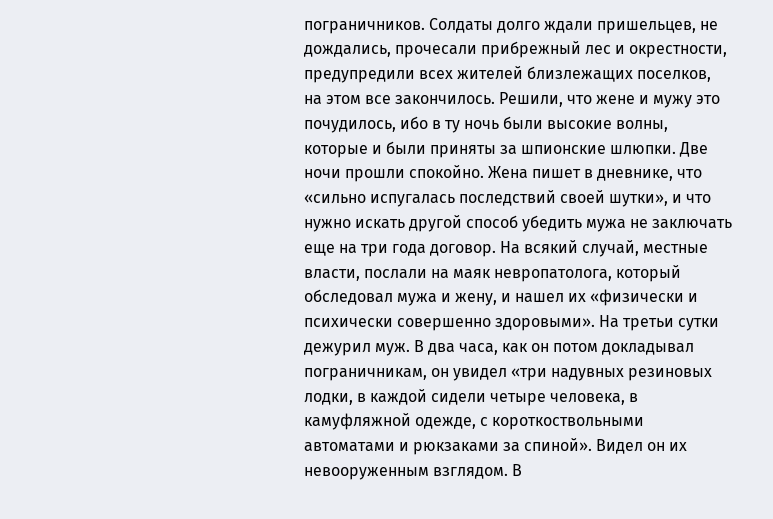пограничников. Солдаты долго ждали пришельцев, не дождались, прочесали прибрежный лес и окрестности, предупредили всех жителей близлежащих поселков, на этом все закончилось. Решили, что жене и мужу это почудилось, ибо в ту ночь были высокие волны, которые и были приняты за шпионские шлюпки. Две ночи прошли спокойно. Жена пишет в дневнике, что «сильно испугалась последствий своей шутки», и что нужно искать другой способ убедить мужа не заключать еще на три года договор. На всякий случай, местные власти, послали на маяк невропатолога, который обследовал мужа и жену, и нашел их «физически и психически совершенно здоровыми». На третьи сутки дежурил муж. В два часа, как он потом докладывал пограничникам, он увидел «три надувных резиновых лодки, в каждой сидели четыре человека, в камуфляжной одежде, с короткоствольными автоматами и рюкзаками за спиной». Видел он их невооруженным взглядом. В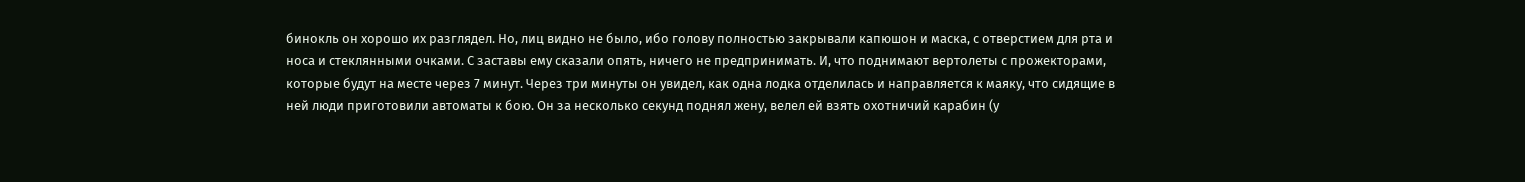бинокль он хорошо их разглядел. Но, лиц видно не было, ибо голову полностью закрывали капюшон и маска, с отверстием для рта и носа и стеклянными очками. С заставы ему сказали опять, ничего не предпринимать. И, что поднимают вертолеты с прожекторами, которые будут на месте через 7 минут. Через три минуты он увидел, как одна лодка отделилась и направляется к маяку, что сидящие в ней люди приготовили автоматы к бою. Он за несколько секунд поднял жену, велел ей взять охотничий карабин (у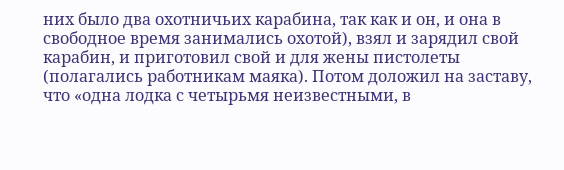них было два охотничьих карабина, так как и он, и она в свободное время занимались охотой), взял и зарядил свой карабин, и приготовил свой и для жены пистолеты (полагались работникам маяка). Потом доложил на заставу, что «одна лодка с четырьмя неизвестными, в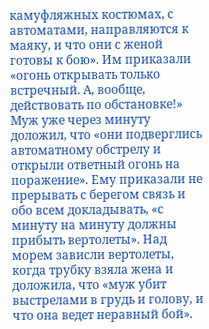камуфляжных костюмах, с автоматами, направляются к маяку, и что они с женой готовы к бою». Им приказали «огонь открывать только встречный. А, вообще, действовать по обстановке!» Муж уже через минуту доложил, что «они подверглись автоматному обстрелу и открыли ответный огонь на поражение». Ему приказали не прерывать с берегом связь и обо всем докладывать, «с минуту на минуту должны прибыть вертолеты». Над морем зависли вертолеты, когда трубку взяла жена и доложила, что «муж убит выстрелами в грудь и голову, и что она ведет неравный бой».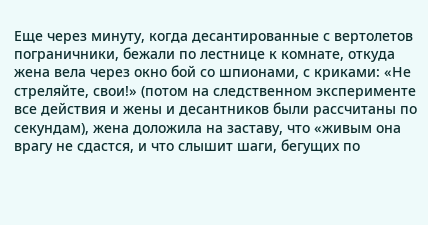Еще через минуту, когда десантированные с вертолетов пограничники, бежали по лестнице к комнате, откуда жена вела через окно бой со шпионами, с криками: «Не стреляйте, свои!» (потом на следственном эксперименте все действия и жены и десантников были рассчитаны по секундам), жена доложила на заставу, что «живым она врагу не сдастся, и что слышит шаги, бегущих по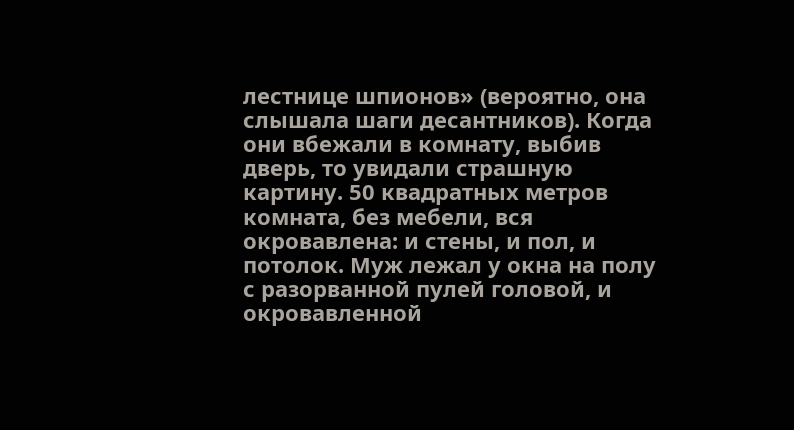лестнице шпионов» (вероятно, она слышала шаги десантников). Когда они вбежали в комнату, выбив дверь, то увидали страшную картину. 50 квадратных метров комната, без мебели, вся окровавлена: и стены, и пол, и потолок. Муж лежал у окна на полу с разорванной пулей головой, и окровавленной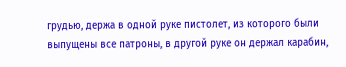грудью, держа в одной руке пистолет, из которого были выпущены все патроны, в другой руке он держал карабин,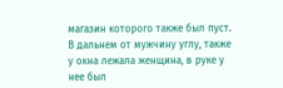магазин которого также был пуст. В дальнем от мужчину углу, также у окна лежала женщина, в руке у нее был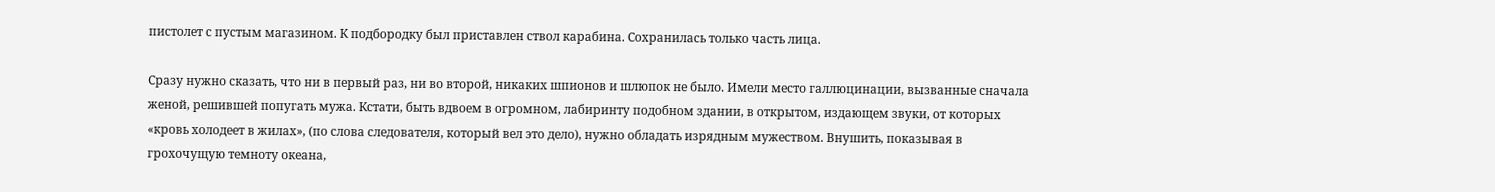пистолет с пустым магазином. К подбородку был приставлен ствол карабина. Сохранилась только часть лица.

Сразу нужно сказать, что ни в первый раз, ни во второй, никаких шпионов и шлюпок не было. Имели место галлюцинации, вызванные сначала женой, решившей попугать мужа. Кстати, быть вдвоем в огромном, лабиринту подобном здании, в открытом, издающем звуки, от которых «кровь холодеет в жилах», (по слова следователя, который вел это дело), нужно обладать изрядным мужеством. Внушить, показывая в грохочущую темноту океана,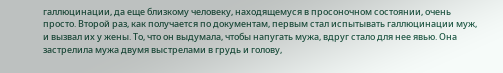галлюцинации, да еще близкому человеку, находящемуся в просоночном состоянии, очень просто. Второй раз, как получается по документам, первым стал испытывать галлюцинации муж, и вызвал их у жены. То, что он выдумала, чтобы напугать мужа, вдруг стало для нее явью. Она застрелила мужа двумя выстрелами в грудь и голову,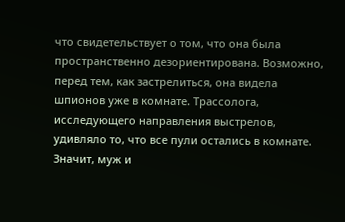что свидетельствует о том, что она была пространственно дезориентирована. Возможно, перед тем, как застрелиться, она видела шпионов уже в комнате. Трассолога, исследующего направления выстрелов, удивляло то, что все пули остались в комнате. Значит, муж и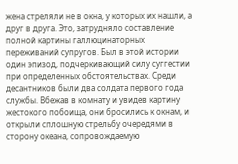жена стреляли не в окна, у которых их нашли, а друг в друга. Это, затрудняло составление полной картины галлюцинаторных переживаний супругов. Был в этой истории один эпизод, подчеркивающий силу суггестии при определенных обстоятельствах. Среди десантников были два солдата первого года службы. Вбежав в комнату и увидев картину жестокого побоища, они бросились к окнам, и открыли сплошную стрельбу очередями в сторону океана, сопровождаемую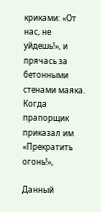криками: «От нас, не уйдешь!», и прячась за бетонными стенами маяка. Когда прапорщик приказал им «Прекратить огонь!»,

Данный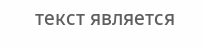текст является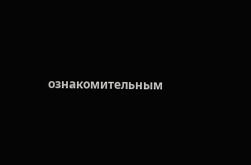ознакомительным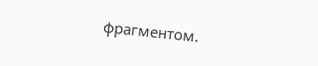фрагментом.